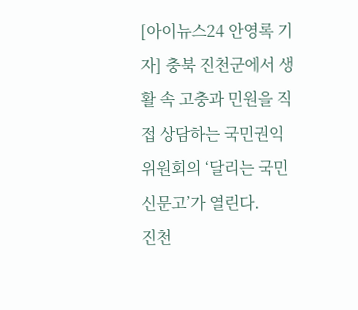[아이뉴스24 안영록 기자] 충북 진천군에서 생활 속 고충과 민원을 직접 상담하는 국민권익위원회의 ‘달리는 국민신문고’가 열린다.
진천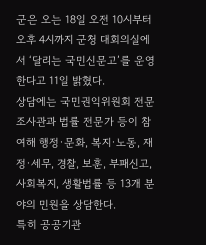군은 오는 18일 오전 10시부터 오후 4시까지 군청 대회의실에서 ‘달리는 국민신문고’를 운영한다고 11일 밝혔다.
상담에는 국민권익위원회 전문 조사관과 법률 전문가 등이 참여해 행정·문화, 복지·노동, 재정·세무, 경찰, 보훈, 부패신고, 사회복지, 생활법률 등 13개 분야의 민원을 상담한다.
특히 공공기관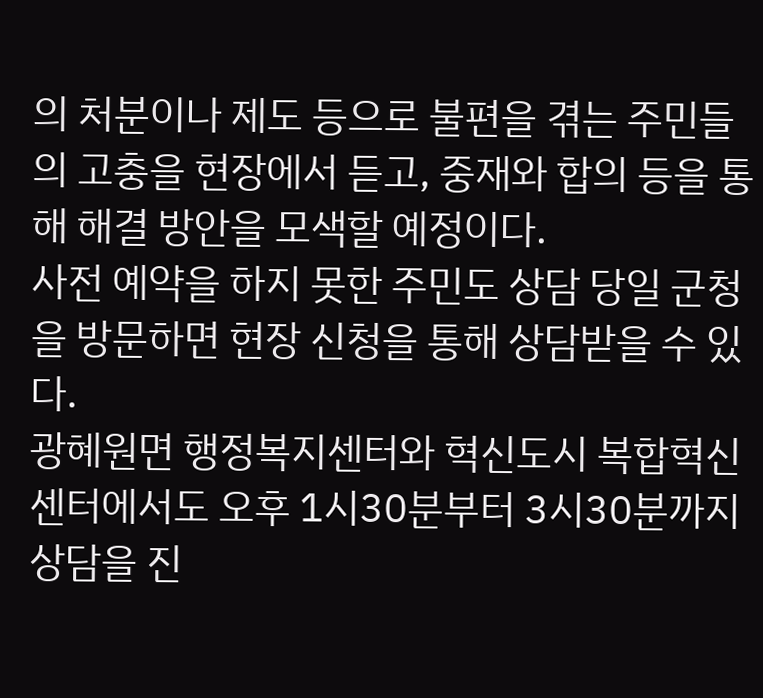의 처분이나 제도 등으로 불편을 겪는 주민들의 고충을 현장에서 듣고, 중재와 합의 등을 통해 해결 방안을 모색할 예정이다.
사전 예약을 하지 못한 주민도 상담 당일 군청을 방문하면 현장 신청을 통해 상담받을 수 있다.
광혜원면 행정복지센터와 혁신도시 복합혁신센터에서도 오후 1시30분부터 3시30분까지 상담을 진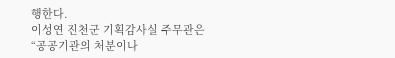행한다.
이성연 진천군 기획감사실 주무관은 “공공기관의 처분이나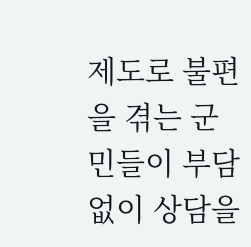제도로 불편을 겪는 군민들이 부담 없이 상담을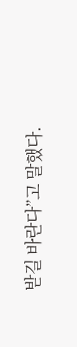받길 바란다”고 말했다.